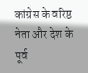कांग्रेस के वरिष्ठ नेता और देश के पूर्व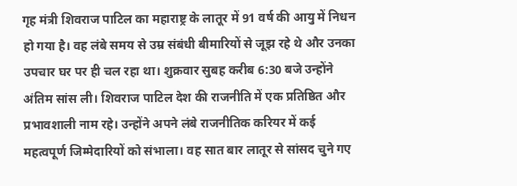गृह मंत्री शिवराज पाटिल का महाराष्ट्र के लातूर में 91 वर्ष की आयु में निधन हो गया है। वह लंबे समय से उम्र संबंधी बीमारियों से जूझ रहे थे और उनका उपचार घर पर ही चल रहा था। शुक्रवार सुबह करीब 6:30 बजे उन्होंने अंतिम सांस ली। शिवराज पाटिल देश की राजनीति में एक प्रतिष्ठित और प्रभावशाली नाम रहे। उन्होंने अपने लंबे राजनीतिक करियर में कई महत्वपूर्ण जिम्मेदारियों को संभाला। वह सात बार लातूर से सांसद चुने गए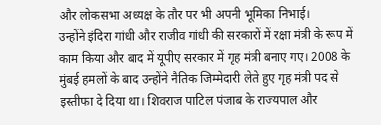और लोकसभा अध्यक्ष के तौर पर भी अपनी भूमिका निभाई।
उन्होंने इंदिरा गांधी और राजीव गांधी की सरकारों में रक्षा मंत्री के रूप में काम किया और बाद में यूपीए सरकार में गृह मंत्री बनाए गए। 2008 के मुंबई हमलों के बाद उन्होंने नैतिक जिम्मेदारी लेते हुए गृह मंत्री पद से इस्तीफा दे दिया था। शिवराज पाटिल पंजाब के राज्यपाल और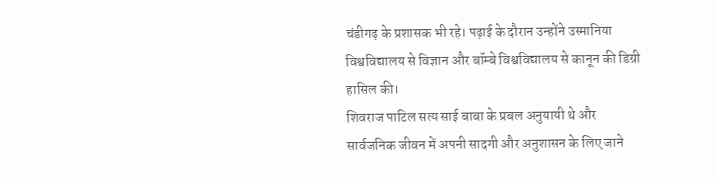चंडीगढ़ के प्रशासक भी रहे। पढ़ाई के दौरान उन्होंने उस्मानिया विश्वविद्यालय से विज्ञान और बॉम्बे विश्वविद्यालय से कानून की डिग्री हासिल की।
शिवराज पाटिल सत्य साई बाबा के प्रबल अनुयायी थे और सार्वजनिक जीवन में अपनी सादगी और अनुशासन के लिए जाने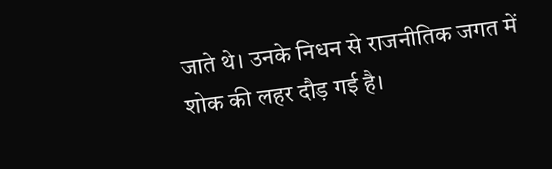जाते थे। उनके निधन से राजनीतिक जगत में शोक की लहर दौड़ गई है।